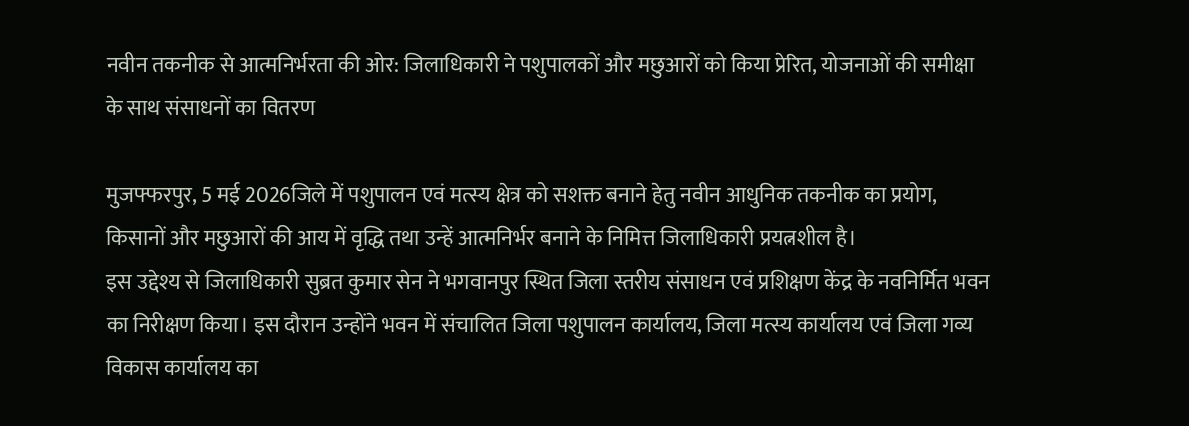नवीन तकनीक से आत्मनिर्भरता की ओर: जिलाधिकारी ने पशुपालकों और मछुआरों को किया प्रेरित, योजनाओं की समीक्षा के साथ संसाधनों का वितरण

मुजफ्फरपुर, 5 मई 2026जिले में पशुपालन एवं मत्स्य क्षेत्र को सशक्त बनाने हेतु नवीन आधुनिक तकनीक का प्रयोग, किसानों और मछुआरों की आय में वृद्धि तथा उन्हें आत्मनिर्भर बनाने के निमित्त जिलाधिकारी प्रयत्नशील है।
इस उद्देश्य से जिलाधिकारी सुब्रत कुमार सेन ने भगवानपुर स्थित जिला स्तरीय संसाधन एवं प्रशिक्षण केंद्र के नवनिर्मित भवन का निरीक्षण किया। इस दौरान उन्होंने भवन में संचालित जिला पशुपालन कार्यालय, जिला मत्स्य कार्यालय एवं जिला गव्य विकास कार्यालय का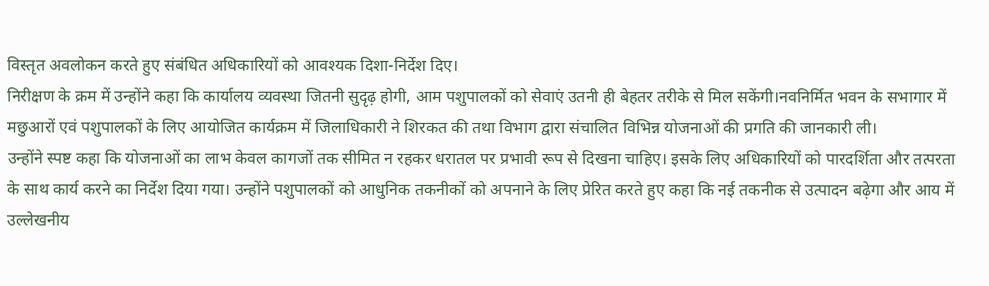विस्तृत अवलोकन करते हुए संबंधित अधिकारियों को आवश्यक दिशा-निर्देश दिए।
निरीक्षण के क्रम में उन्होंने कहा कि कार्यालय व्यवस्था जितनी सुदृढ़ होगी, आम पशुपालकों को सेवाएं उतनी ही बेहतर तरीके से मिल सकेंगी।नवनिर्मित भवन के सभागार में मछुआरों एवं पशुपालकों के लिए आयोजित कार्यक्रम में जिलाधिकारी ने शिरकत की तथा विभाग द्वारा संचालित विभिन्न योजनाओं की प्रगति की जानकारी ली।
उन्होंने स्पष्ट कहा कि योजनाओं का लाभ केवल कागजों तक सीमित न रहकर धरातल पर प्रभावी रूप से दिखना चाहिए। इसके लिए अधिकारियों को पारदर्शिता और तत्परता के साथ कार्य करने का निर्देश दिया गया। उन्होंने पशुपालकों को आधुनिक तकनीकों को अपनाने के लिए प्रेरित करते हुए कहा कि नई तकनीक से उत्पादन बढ़ेगा और आय में उल्लेखनीय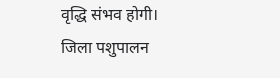वृद्धि संभव होगी।
जिला पशुपालन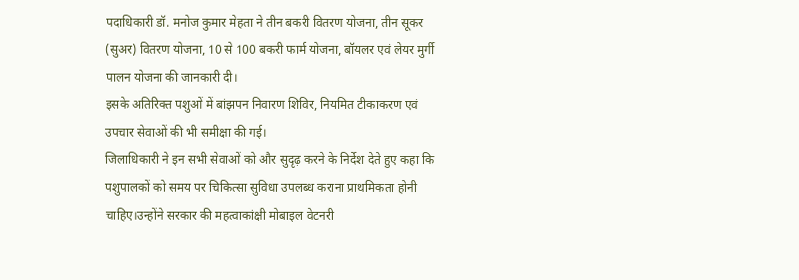पदाधिकारी डॉ. मनोज कुमार मेहता ने तीन बकरी वितरण योजना, तीन सूकर (सुअर) वितरण योजना, 10 से 100 बकरी फार्म योजना, बॉयलर एवं लेयर मुर्गी पालन योजना की जानकारी दी।
इसके अतिरिक्त पशुओं में बांझपन निवारण शिविर, नियमित टीकाकरण एवं उपचार सेवाओं की भी समीक्षा की गई।
जिलाधिकारी ने इन सभी सेवाओं को और सुदृढ़ करने के निर्देश देते हुए कहा कि पशुपालकों को समय पर चिकित्सा सुविधा उपलब्ध कराना प्राथमिकता होनी चाहिए।उन्होंने सरकार की महत्वाकांक्षी मोबाइल वेटनरी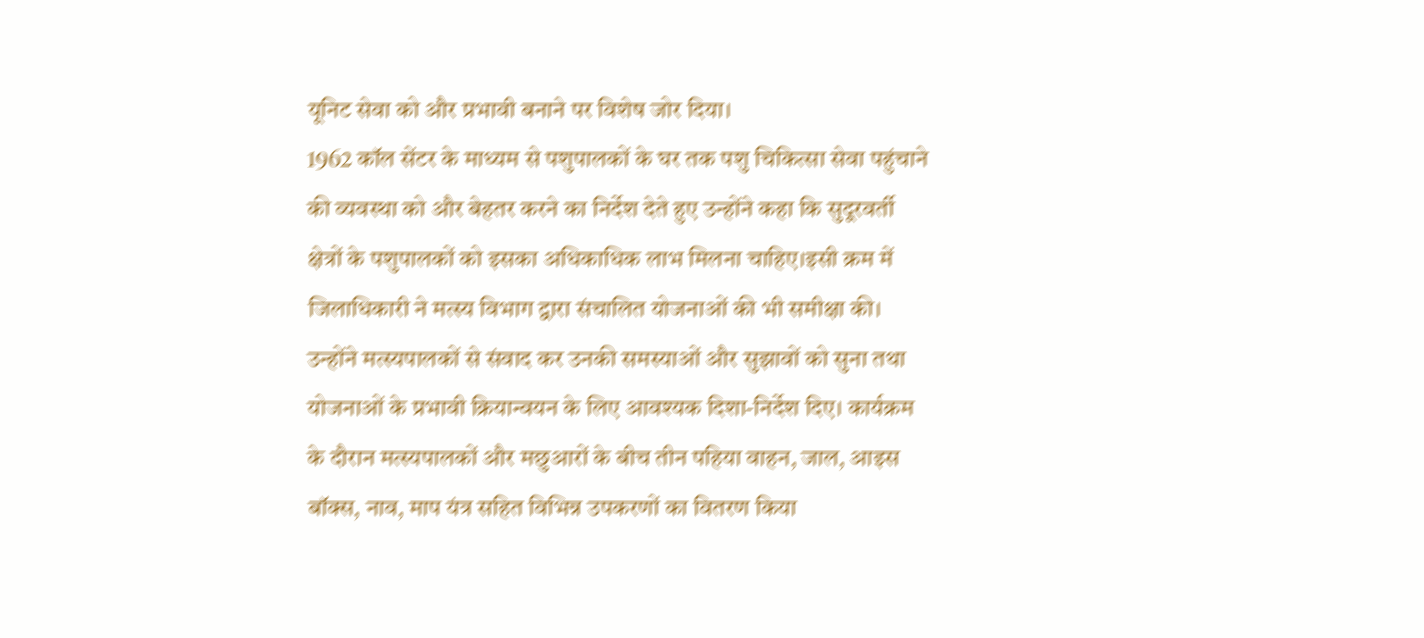यूनिट सेवा को और प्रभावी बनाने पर विशेष जोर दिया।
1962 कॉल सेंटर के माध्यम से पशुपालकों के घर तक पशु चिकित्सा सेवा पहुंचाने की व्यवस्था को और बेहतर करने का निर्देश देते हुए उन्होंने कहा कि सुदूरवर्ती क्षेत्रों के पशुपालकों को इसका अधिकाधिक लाभ मिलना चाहिए।इसी क्रम में जिलाधिकारी ने मत्स्य विभाग द्वारा संचालित योजनाओं की भी समीक्षा की।
उन्होंने मत्स्यपालकों से संवाद कर उनकी समस्याओं और सुझावों को सुना तथा योजनाओं के प्रभावी क्रियान्वयन के लिए आवश्यक दिशा-निर्देश दिए। कार्यक्रम के दौरान मत्स्यपालकों और मछुआरों के बीच तीन पहिया वाहन, जाल, आइस बॉक्स, नाव, माप यंत्र सहित विभिन्न उपकरणों का वितरण किया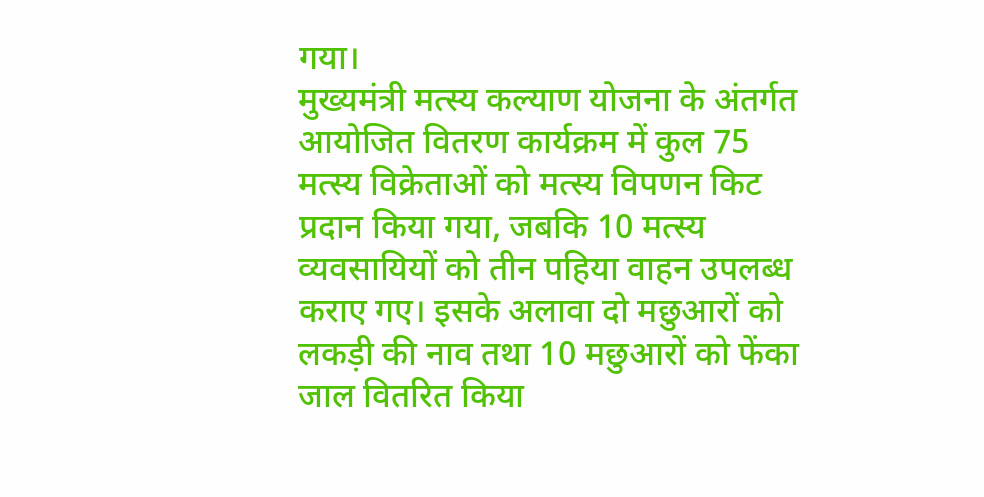गया।
मुख्यमंत्री मत्स्य कल्याण योजना के अंतर्गत आयोजित वितरण कार्यक्रम में कुल 75 मत्स्य विक्रेताओं को मत्स्य विपणन किट प्रदान किया गया, जबकि 10 मत्स्य व्यवसायियों को तीन पहिया वाहन उपलब्ध कराए गए। इसके अलावा दो मछुआरों को लकड़ी की नाव तथा 10 मछुआरों को फेंका जाल वितरित किया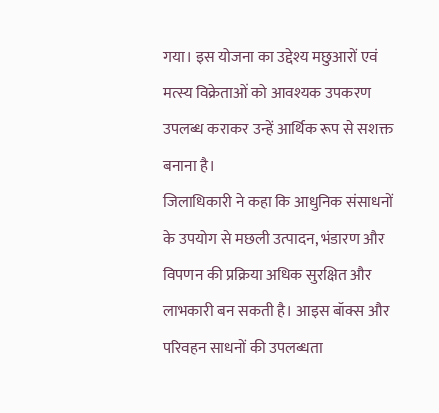गया। इस योजना का उद्देश्य मछुआरों एवं मत्स्य विक्रेताओं को आवश्यक उपकरण उपलब्ध कराकर उन्हें आर्थिक रूप से सशक्त बनाना है।
जिलाधिकारी ने कहा कि आधुनिक संसाधनों के उपयोग से मछली उत्पादन, भंडारण और विपणन की प्रक्रिया अधिक सुरक्षित और लाभकारी बन सकती है। आइस बॉक्स और परिवहन साधनों की उपलब्धता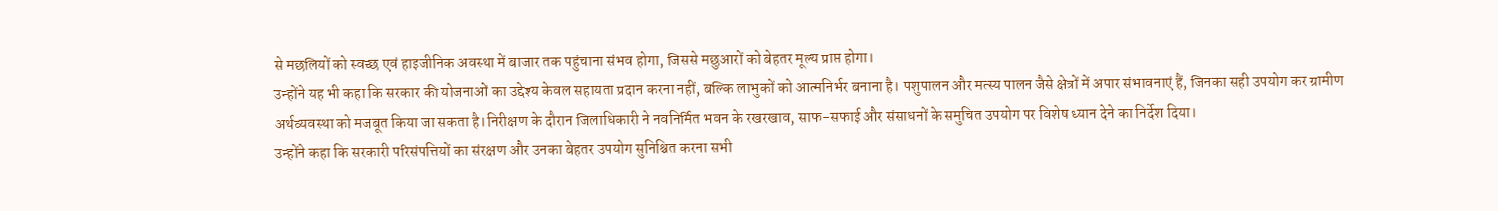से मछलियों को स्वच्छ एवं हाइजीनिक अवस्था में बाजार तक पहुंचाना संभव होगा, जिससे मछुआरों को बेहतर मूल्य प्राप्त होगा।
उन्होंने यह भी कहा कि सरकार की योजनाओं का उद्देश्य केवल सहायता प्रदान करना नहीं, बल्कि लाभुकों को आत्मनिर्भर बनाना है। पशुपालन और मत्स्य पालन जैसे क्षेत्रों में अपार संभावनाएं हैं, जिनका सही उपयोग कर ग्रामीण अर्थव्यवस्था को मजबूत किया जा सकता है।निरीक्षण के दौरान जिलाधिकारी ने नवनिर्मित भवन के रखरखाव, साफ-सफाई और संसाधनों के समुचित उपयोग पर विशेष ध्यान देने का निर्देश दिया।
उन्होंने कहा कि सरकारी परिसंपत्तियों का संरक्षण और उनका बेहतर उपयोग सुनिश्चित करना सभी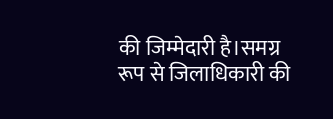की जिम्मेदारी है।समग्र रूप से जिलाधिकारी की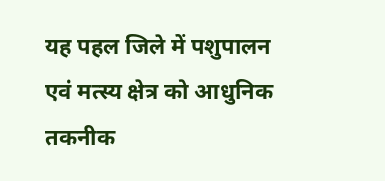यह पहल जिले में पशुपालन एवं मत्स्य क्षेत्र को आधुनिक तकनीक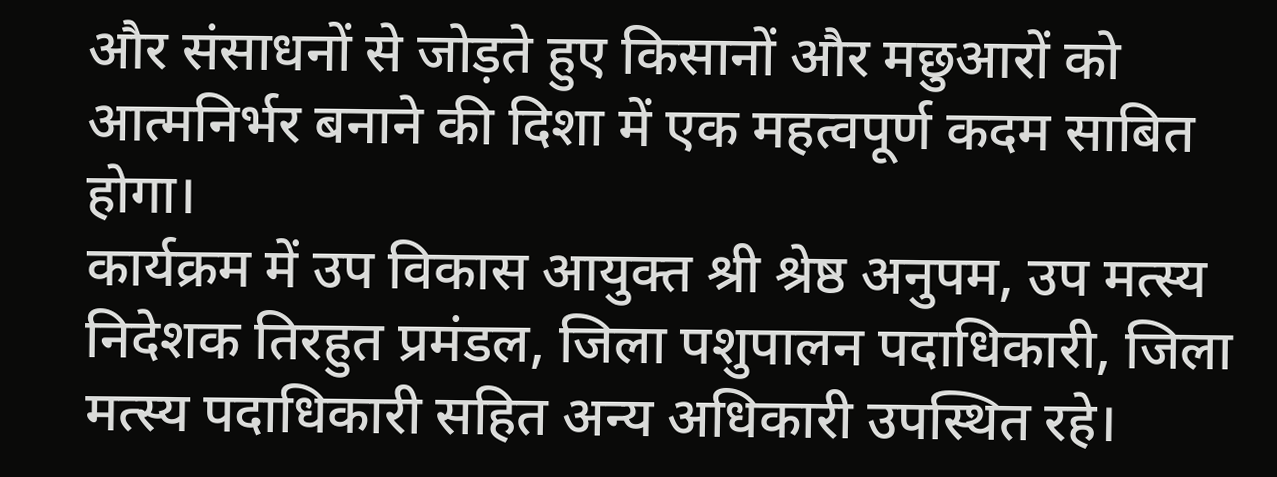और संसाधनों से जोड़ते हुए किसानों और मछुआरों को आत्मनिर्भर बनाने की दिशा में एक महत्वपूर्ण कदम साबित होगा।
कार्यक्रम में उप विकास आयुक्त श्री श्रेष्ठ अनुपम, उप मत्स्य निदेशक तिरहुत प्रमंडल, जिला पशुपालन पदाधिकारी, जिला मत्स्य पदाधिकारी सहित अन्य अधिकारी उपस्थित रहे।